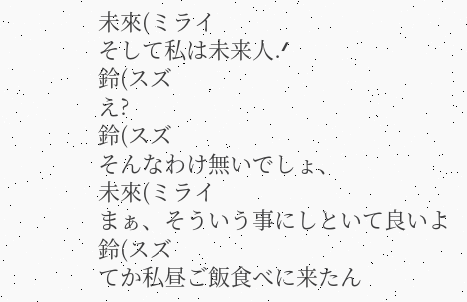未來(ミライ
そして私は未来人.ᐟ
鈴(スズ
え?
鈴(スズ
そんなわけ無いでしょ、
未來(ミライ
まぁ、そういう事にしといて良いよ
鈴(スズ
てか私昼ご飯食べに来たん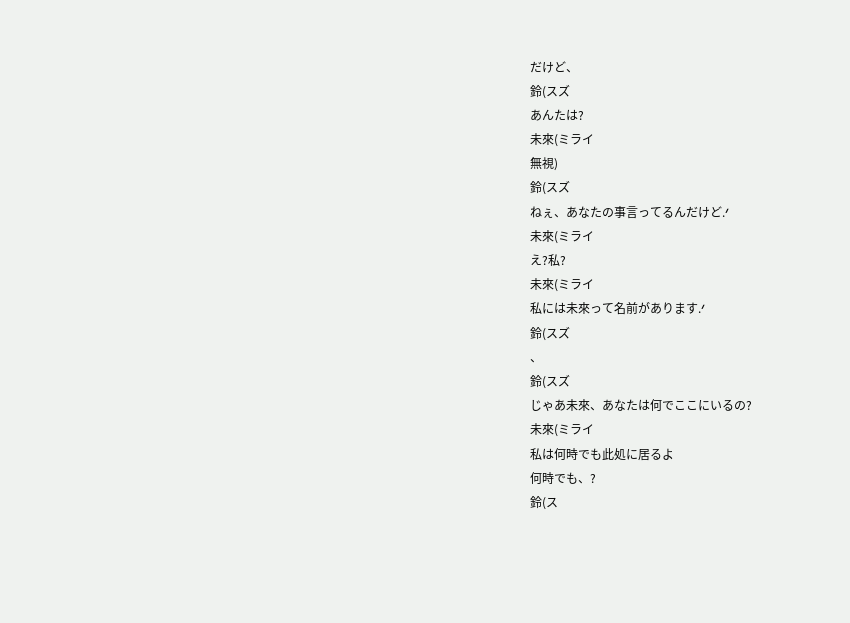だけど、
鈴(スズ
あんたは?
未來(ミライ
無視)
鈴(スズ
ねぇ、あなたの事言ってるんだけど.ᐟ
未來(ミライ
え?私?
未來(ミライ
私には未來って名前があります.ᐟ
鈴(スズ
、
鈴(スズ
じゃあ未來、あなたは何でここにいるの?
未來(ミライ
私は何時でも此処に居るよ
何時でも、?
鈴(ス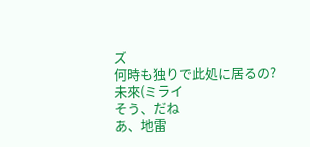ズ
何時も独りで此処に居るの?
未來(ミライ
そう、だね
あ、地雷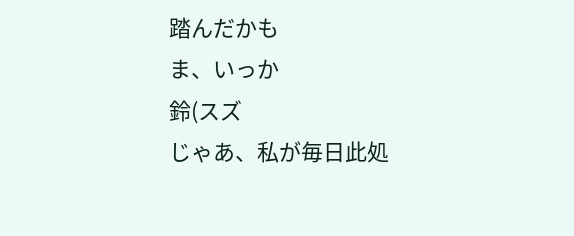踏んだかも
ま、いっか
鈴(スズ
じゃあ、私が毎日此処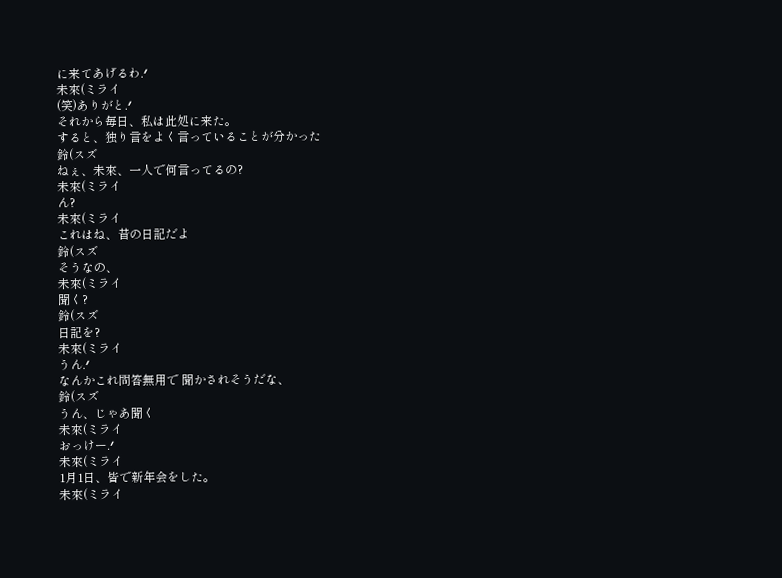に来てあげるわ.ᐟ
未來(ミライ
(笑)ありがと.ᐟ
それから毎日、私は此処に来た。
すると、独り言をよく言っていることが分かった
鈴(スズ
ねぇ、未來、一人で何言ってるの?
未來(ミライ
ん?
未來(ミライ
これはね、昔の日記だよ
鈴(スズ
そうなの、
未來(ミライ
聞く?
鈴(スズ
日記を?
未來(ミライ
うん.ᐟ
なんかこれ問答無用で 聞かされそうだな、
鈴(スズ
うん、じゃあ聞く
未來(ミライ
おっけー.ᐟ
未來(ミライ
1月1日、皆で新年会をした。
未來(ミライ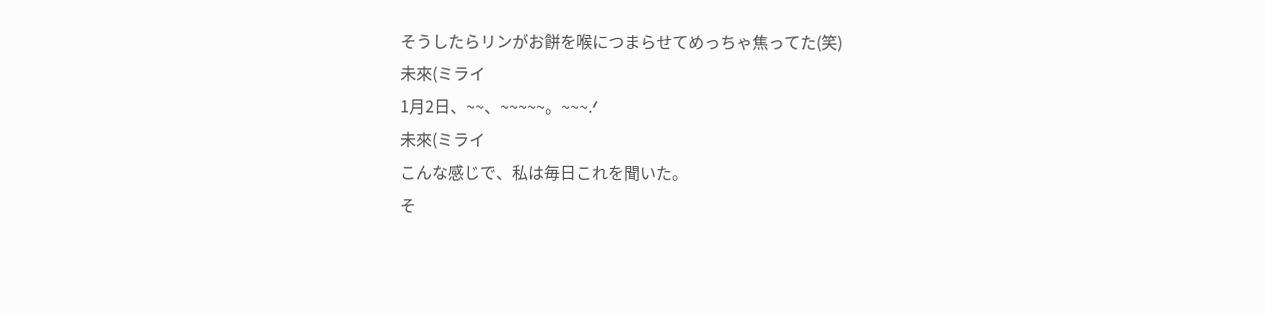そうしたらリンがお餅を喉につまらせてめっちゃ焦ってた(笑)
未來(ミライ
1月2日、~~、~~~~~。~~~.ᐟ
未來(ミライ
こんな感じで、私は毎日これを聞いた。
そ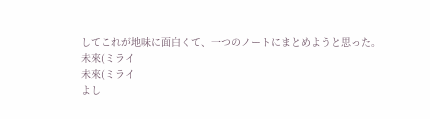してこれが地味に面白くて、一つのノートにまとめようと思った。
未來(ミライ
未來(ミライ
よし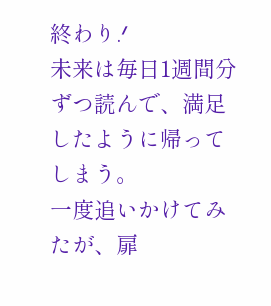終わり.ᐟ
未来は毎日1週間分ずつ読んで、満足したように帰ってしまう。
一度追いかけてみたが、扉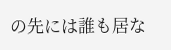の先には誰も居な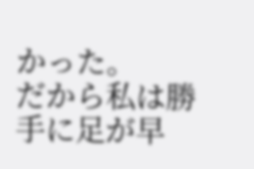かった。
だから私は勝手に足が早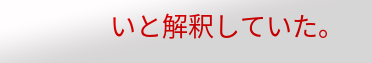いと解釈していた。